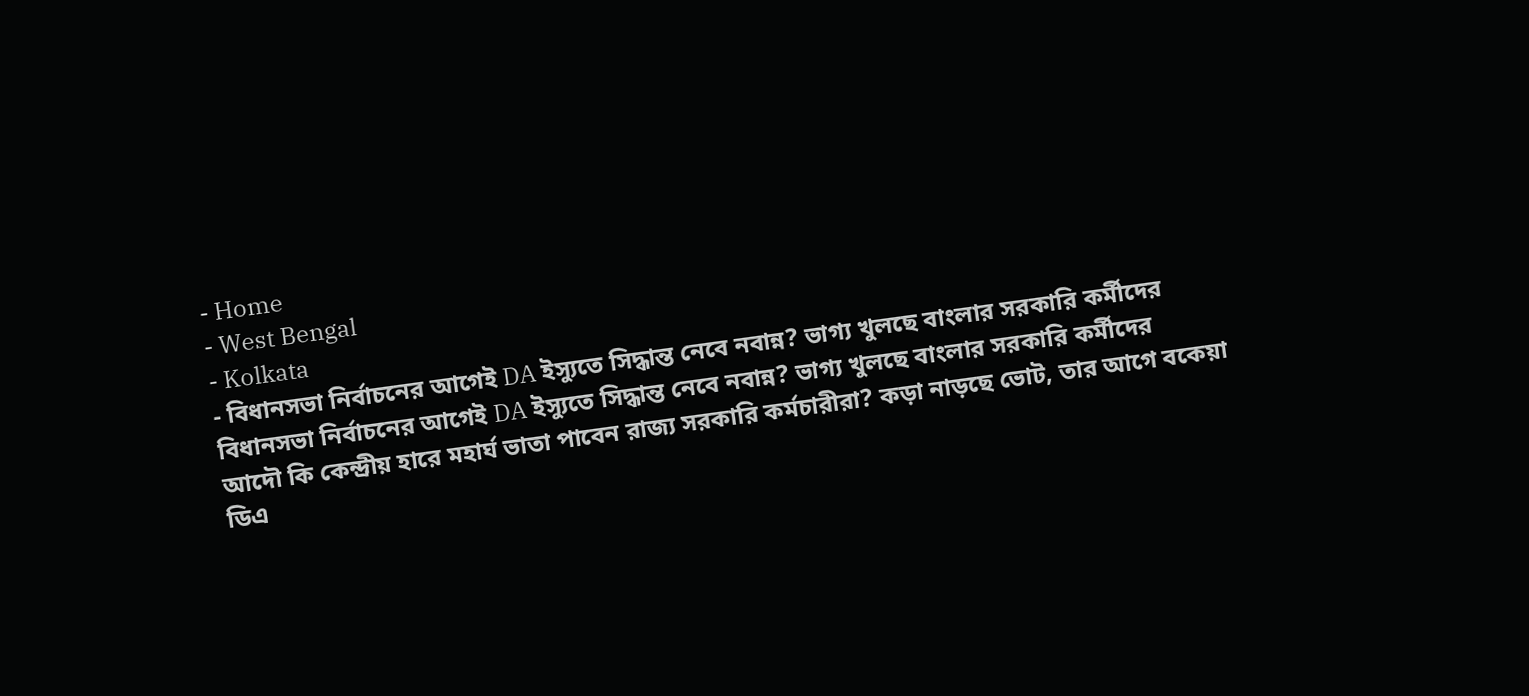- Home
- West Bengal
- Kolkata
- বিধানসভা নির্বাচনের আগেই DA ইস্যুতে সিদ্ধান্ত নেবে নবান্ন? ভাগ্য খুলছে বাংলার সরকারি কর্মীদের
বিধানসভা নির্বাচনের আগেই DA ইস্যুতে সিদ্ধান্ত নেবে নবান্ন? ভাগ্য খুলছে বাংলার সরকারি কর্মীদের
আদৌ কি কেন্দ্রীয় হারে মহার্ঘ ভাতা পাবেন রাজ্য সরকারি কর্মচারীরা? কড়া নাড়ছে ভোট, তার আগে বকেয়া ডিএ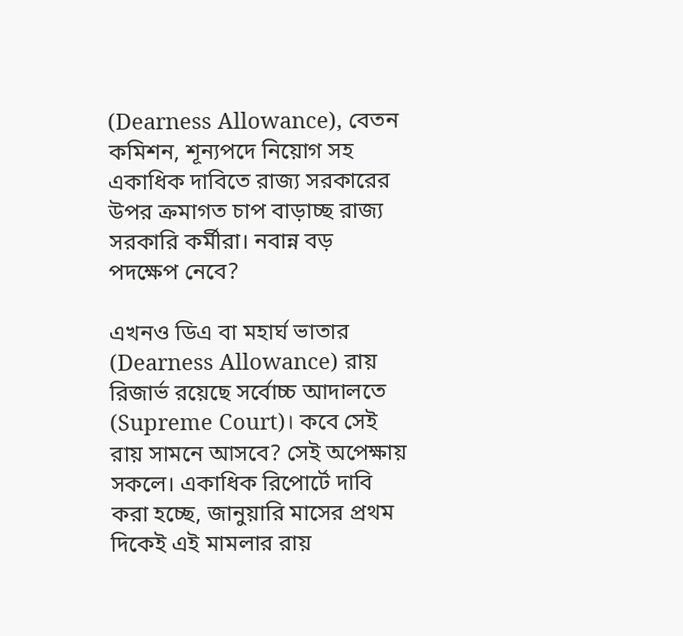(Dearness Allowance), বেতন কমিশন, শূন্যপদে নিয়োগ সহ একাধিক দাবিতে রাজ্য সরকারের উপর ক্রমাগত চাপ বাড়াচ্ছ রাজ্য সরকারি কর্মীরা। নবান্ন বড় পদক্ষেপ নেবে?

এখনও ডিএ বা মহার্ঘ ভাতার (Dearness Allowance) রায় রিজার্ভ রয়েছে সর্বোচ্চ আদালতে (Supreme Court)। কবে সেই রায় সামনে আসবে? সেই অপেক্ষায় সকলে। একাধিক রিপোর্টে দাবি করা হচ্ছে, জানুয়ারি মাসের প্রথম দিকেই এই মামলার রায়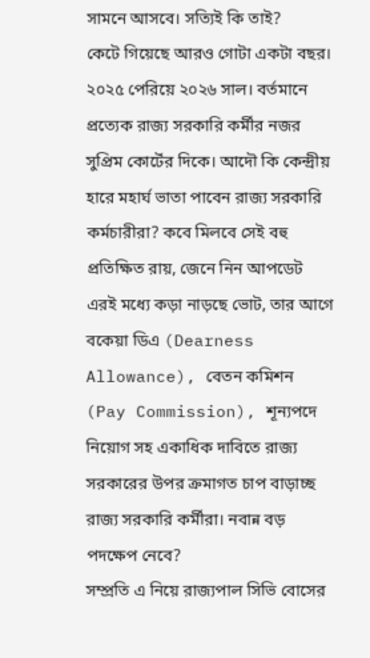সামনে আসবে। সত্যিই কি তাই?
কেটে গিয়েছে আরও গোটা একটা বছর। ২০২৫ পেরিয়ে ২০২৬ সাল। বর্তমানে প্রত্যেক রাজ্য সরকারি কর্মীর নজর সুপ্রিম কোর্টের দিকে। আদৌ কি কেন্দ্রীয় হারে মহার্ঘ ভাতা পাবেন রাজ্য সরকারি কর্মচারীরা? কবে মিলবে সেই বহু প্রতিক্ষিত রায়, জেনে নিন আপডেট
এরই মধ্যে কড়া নাড়ছে ভোট, তার আগে বকেয়া ডিএ (Dearness Allowance), বেতন কমিশন (Pay Commission), শূন্যপদে নিয়োগ সহ একাধিক দাবিতে রাজ্য সরকারের উপর ক্রমাগত চাপ বাড়াচ্ছ রাজ্য সরকারি কর্মীরা। নবান্ন বড় পদক্ষেপ নেবে?
সম্প্রতি এ নিয়ে রাজ্যপাল সিভি বোসের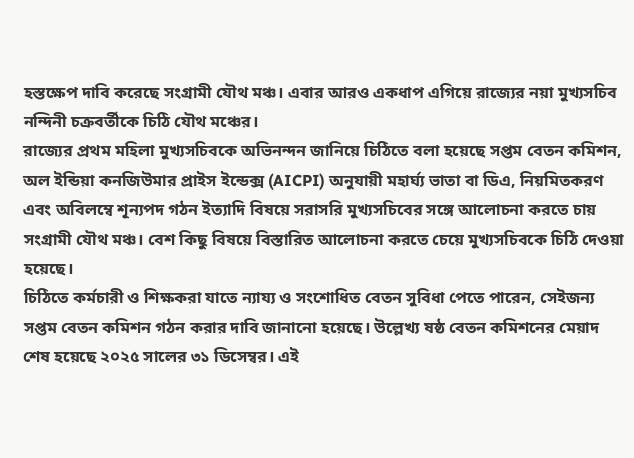হস্তক্ষেপ দাবি করেছে সংগ্রামী যৌথ মঞ্চ। এবার আরও একধাপ এগিয়ে রাজ্যের নয়া মুখ্যসচিব নন্দিনী চক্রবর্তীকে চিঠি যৌথ মঞ্চের।
রাজ্যের প্রথম মহিলা মুখ্যসচিবকে অভিনন্দন জানিয়ে চিঠিতে বলা হয়েছে সপ্তম বেতন কমিশন, অল ইন্ডিয়া কনজিউমার প্রাইস ইন্ডেক্স (AICPI) অনুযায়ী মহার্ঘ্য ভাতা বা ডিএ, নিয়মিতকরণ এবং অবিলম্বে শূন্যপদ গঠন ইত্যাদি বিষয়ে সরাসরি মুখ্যসচিবের সঙ্গে আলোচনা করতে চায় সংগ্রামী যৌথ মঞ্চ। বেশ কিছু বিষয়ে বিস্তারিত আলোচনা করতে চেয়ে মুখ্যসচিবকে চিঠি দেওয়া হয়েছে।
চিঠিতে কর্মচারী ও শিক্ষকরা যাতে ন্যায্য ও সংশোধিত বেতন সুবিধা পেতে পারেন, সেইজন্য সপ্তম বেতন কমিশন গঠন করার দাবি জানানো হয়েছে। উল্লেখ্য ষষ্ঠ বেতন কমিশনের মেয়াদ শেষ হয়েছে ২০২৫ সালের ৩১ ডিসেম্বর। এই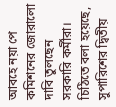আবহে নয়া পে কমিশনের জোরালো দাবি তুলছেন সরকারি কর্মীরা।
চিঠিতে বলা হয়েছে, সুপারিশের দ্বিতীয়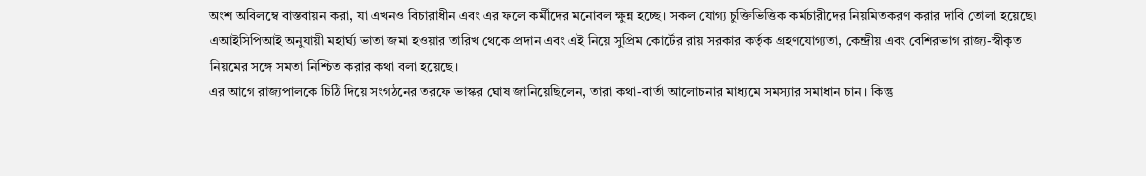অংশ অবিলম্বে বাস্তবায়ন করা, যা এখনও বিচারাধীন এবং এর ফলে কর্মীদের মনোবল ক্ষুন্ন হচ্ছে। সকল যোগ্য চুক্তিভিত্তিক কর্মচারীদের নিয়মিতকরণ করার দাবি তোলা হয়েছে৷ এআইসিপিআই অনুযায়ী মহার্ঘ্য ভাতা জমা হওয়ার তারিখ থেকে প্রদান এবং এই নিয়ে সুপ্রিম কোর্টের রায় সরকার কর্তৃক গ্রহণযোগ্যতা, কেন্দ্রীয় এবং বেশিরভাগ রাজ্য-স্বীকৃত নিয়মের সঙ্গে সমতা নিশ্চিত করার কথা বলা হয়েছে।
এর আগে রাজ্যপালকে চিঠি দিয়ে সংগঠনের তরফে ভাস্কর ঘোষ জানিয়েছিলেন, তারা কথা-বার্তা আলোচনার মাধ্যমে সমস্যার সমাধান চান। কিন্তু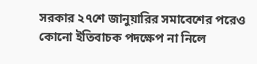সরকার ২৭শে জানুয়ারির সমাবেশের পরেও কোনো ইতিবাচক পদক্ষেপ না নিলে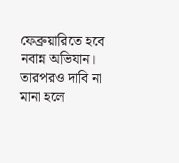ফেব্রুয়ারিতে হবে নবান্ন অভিযান। তারপরও দাবি না মানা হলে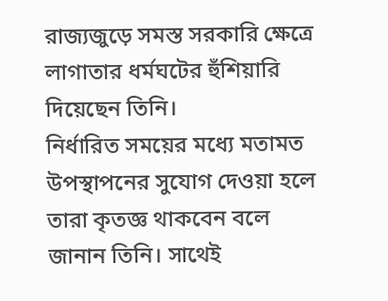রাজ্যজুড়ে সমস্ত সরকারি ক্ষেত্রে লাগাতার ধর্মঘটের হুঁশিয়ারি দিয়েছেন তিনি।
নির্ধারিত সময়ের মধ্যে মতামত উপস্থাপনের সুযোগ দেওয়া হলে তারা কৃতজ্ঞ থাকবেন বলে জানান তিনি। সাথেই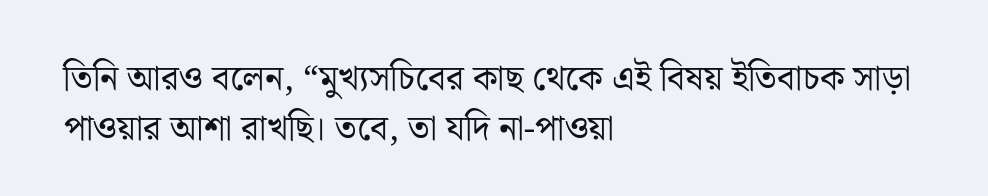তিনি আরও বলেন, “মুখ্যসচিবের কাছ থেকে এই বিষয় ইতিবাচক সাড়া পাওয়ার আশা রাখছি। তবে, তা যদি না-পাওয়া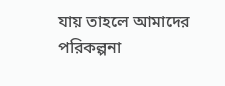যায় তাহলে আমাদের পরিকল্পনা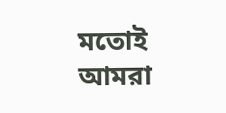মতোই আমরা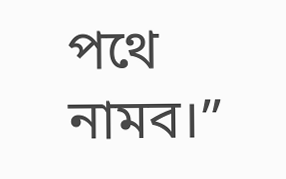পথে নামব।”